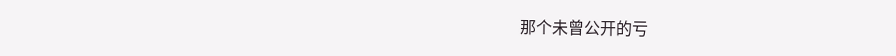那个未曾公开的亏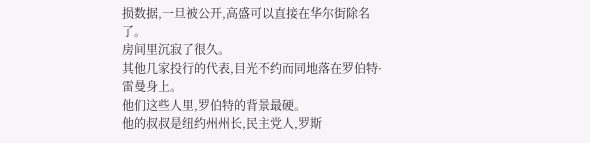损数据,一旦被公开,高盛可以直接在华尔街除名了。
房间里沉寂了很久。
其他几家投行的代表,目光不约而同地落在罗伯特·雷曼身上。
他们这些人里,罗伯特的背景最硬。
他的叔叔是纽约州州长,民主党人,罗斯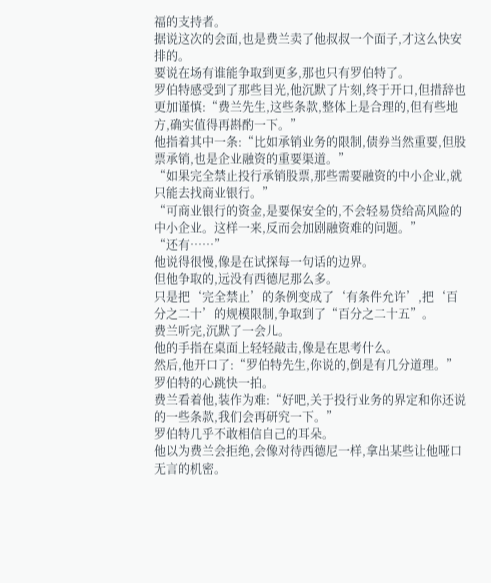福的支持者。
据说这次的会面,也是费兰卖了他叔叔一个面子,才这么快安排的。
要说在场有谁能争取到更多,那也只有罗伯特了。
罗伯特感受到了那些目光,他沉默了片刻,终于开口,但措辞也更加谨慎:“费兰先生,这些条款,整体上是合理的,但有些地方,确实值得再斟酌一下。”
他指着其中一条:“比如承销业务的限制,债券当然重要,但股票承销,也是企业融资的重要渠道。”
“如果完全禁止投行承销股票,那些需要融资的中小企业,就只能去找商业银行。”
“可商业银行的资金,是要保安全的,不会轻易贷给高风险的中小企业。这样一来,反而会加剧融资难的问题。”
“还有……”
他说得很慢,像是在试探每一句话的边界。
但他争取的,远没有西德尼那么多。
只是把‘完全禁止’的条例变成了‘有条件允许’,把‘百分之二十’的规模限制,争取到了“百分之二十五”。
费兰听完,沉默了一会儿。
他的手指在桌面上轻轻敲击,像是在思考什么。
然后,他开口了:“罗伯特先生,你说的,倒是有几分道理。”
罗伯特的心跳快一拍。
费兰看着他,装作为难:“好吧,关于投行业务的界定和你还说的一些条款,我们会再研究一下。”
罗伯特几乎不敢相信自己的耳朵。
他以为费兰会拒绝,会像对待西德尼一样,拿出某些让他哑口无言的机密。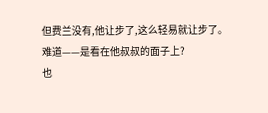但费兰没有,他让步了,这么轻易就让步了。
难道——是看在他叔叔的面子上?
也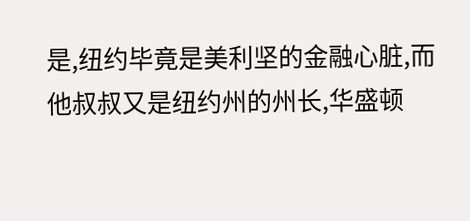是,纽约毕竟是美利坚的金融心脏,而他叔叔又是纽约州的州长,华盛顿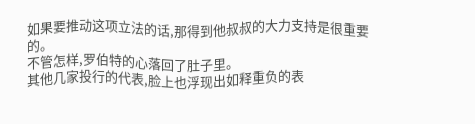如果要推动这项立法的话,那得到他叔叔的大力支持是很重要的。
不管怎样,罗伯特的心落回了肚子里。
其他几家投行的代表,脸上也浮现出如释重负的表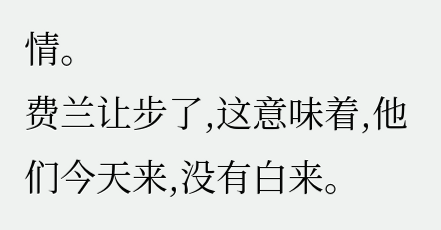情。
费兰让步了,这意味着,他们今天来,没有白来。